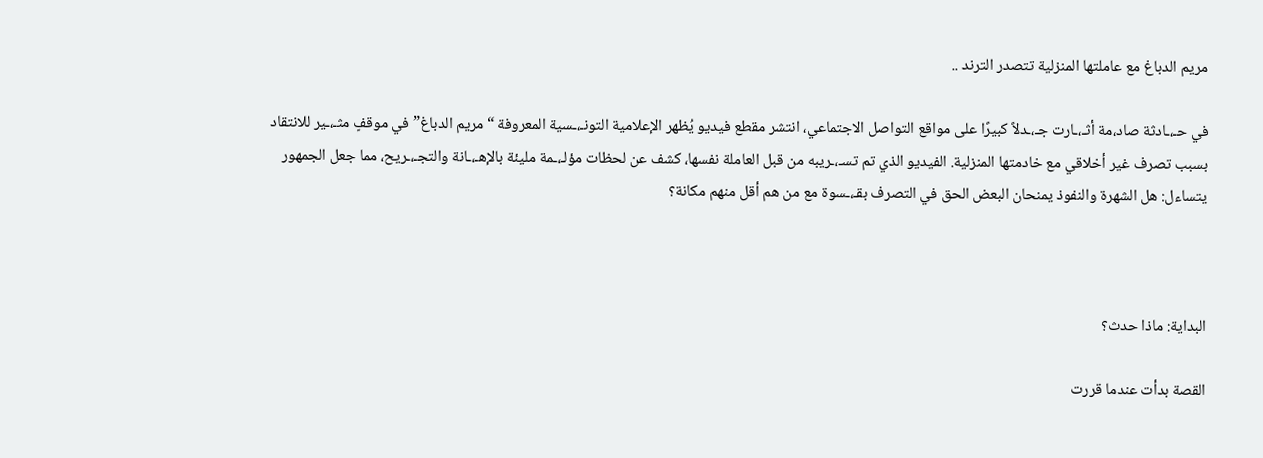مريم الدباغ مع عاملتها المنزلية تتصدر الترند ..

في حـ،ـادثة صاد،مة أثـ،ـارت جـ،ـدلاً كبيرًا على مواقع التواصل الاجتماعي، انتشر مقطع فيديو يُظهر الإعلامية التونـ،ـسية المعروفة “مريم الدباغ” في موقفٍ مثـ،ـير للانتقاد بسبب تصرف غير أخلاقي مع خادمتها المنزلية. الفيديو الذي تم تسـ،ـريبه من قبل العاملة نفسها، كشف عن لحظات مؤلـ،ـمة مليئة بالإهـ،ـانة والتجـ،ـريح، مما جعل الجمهور يتساءل: هل الشهرة والنفوذ يمنحان البعض الحق في التصرف بقـ،ـسوة مع من هم أقل منهم مكانة؟



البداية: ماذا حدث؟

القصة بدأت عندما قررت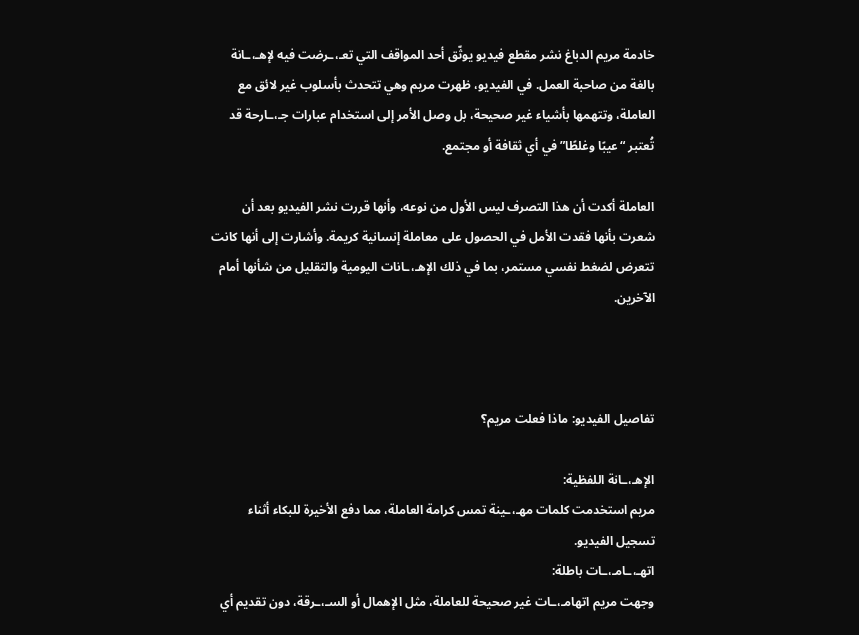خادمة مريم الدباغ نشر مقطع فيديو يوثّق أحد المواقف التي تعـ،ـرضت فيه لإهـ،ـانة بالغة من صاحبة العمل. في الفيديو، ظهرت مريم وهي تتحدث بأسلوب غير لائق مع العاملة، وتتهمها بأشياء غير صحيحة، بل وصل الأمر إلى استخدام عبارات جـ،ـارحة قد تُعتبر “عيبًا وغلطًا” في أي ثقافة أو مجتمع.

العاملة أكدت أن هذا التصرف ليس الأول من نوعه، وأنها قررت نشر الفيديو بعد أن شعرت بأنها فقدت الأمل في الحصول على معاملة إنسانية كريمة. وأشارت إلى أنها كانت تتعرض لضغط نفسي مستمر، بما في ذلك الإهـ،ـانات اليومية والتقليل من شأنها أمام الآخرين.



تفاصيل الفيديو: ماذا فعلت مريم؟

الإهـ،ـانة اللفظية:
مريم استخدمت كلمات مهـ،ـينة تمس كرامة العاملة، مما دفع الأخيرة للبكاء أثناء تسجيل الفيديو.
اتهـ،ـامـ،ـات باطلة:
وجهت مريم اتهامـ،ـات غير صحيحة للعاملة، مثل الإهمال أو السـ،ـرقة، دون تقديم أي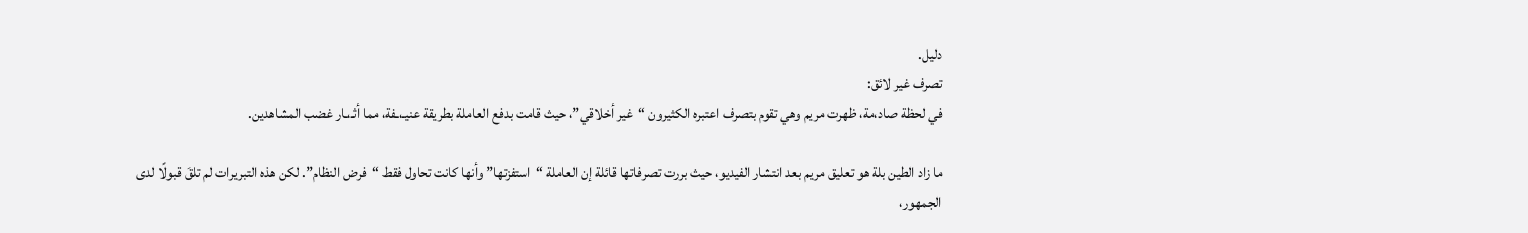دليل.
تصرف غير لائق:
في لحظة صاد،مة، ظهرت مريم وهي تقوم بتصرف اعتبره الكثيرون “غير أخلاقي”، حيث قامت بدفع العاملة بطريقة عنيـ،ـفة، مما أثـ،ـار غضب المشاهدين.

ما زاد الطين بلة هو تعليق مريم بعد انتشار الفيديو، حيث بررت تصرفاتها قائلة إن العاملة “استفزتها” وأنها كانت تحاول فقط “فرض النظام”. لكن هذه التبريرات لم تلقَ قبولًا لدى الجمهور،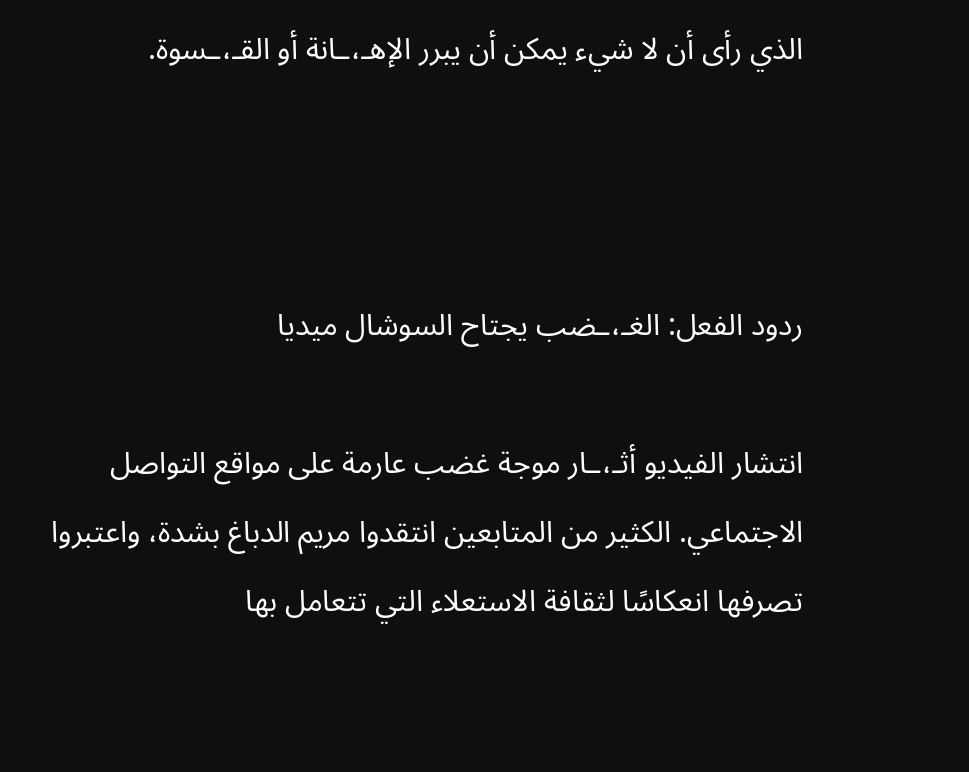الذي رأى أن لا شيء يمكن أن يبرر الإهـ،ـانة أو القـ،ـسوة.



ردود الفعل: الغـ،ـضب يجتاح السوشال ميديا

انتشار الفيديو أثـ،ـار موجة غضب عارمة على مواقع التواصل الاجتماعي. الكثير من المتابعين انتقدوا مريم الدباغ بشدة، واعتبروا تصرفها انعكاسًا لثقافة الاستعلاء التي تتعامل بها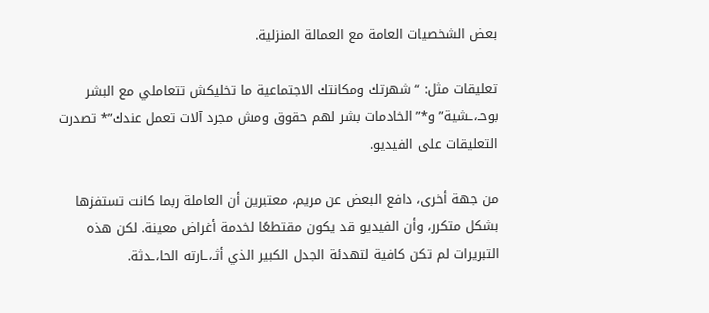بعض الشخصيات العامة مع العمالة المنزلية.

تعليقات مثل: “شهرتك ومكانتك الاجتماعية ما تخليكش تتعاملي مع البشر بوحـ،ـشية” و*”الخادمات بشر لهم حقوق ومش مجرد آلات تعمل عندك”* تصدرت التعليقات على الفيديو.

من جهة أخرى، دافع البعض عن مريم، معتبرين أن العاملة ربما كانت تستفزها بشكل متكرر، وأن الفيديو قد يكون مقتطعًا لخدمة أغراض معينة. لكن هذه التبريرات لم تكن كافية لتهدئة الجدل الكبير الذي أثـ،ـارته الحا،ـدثة.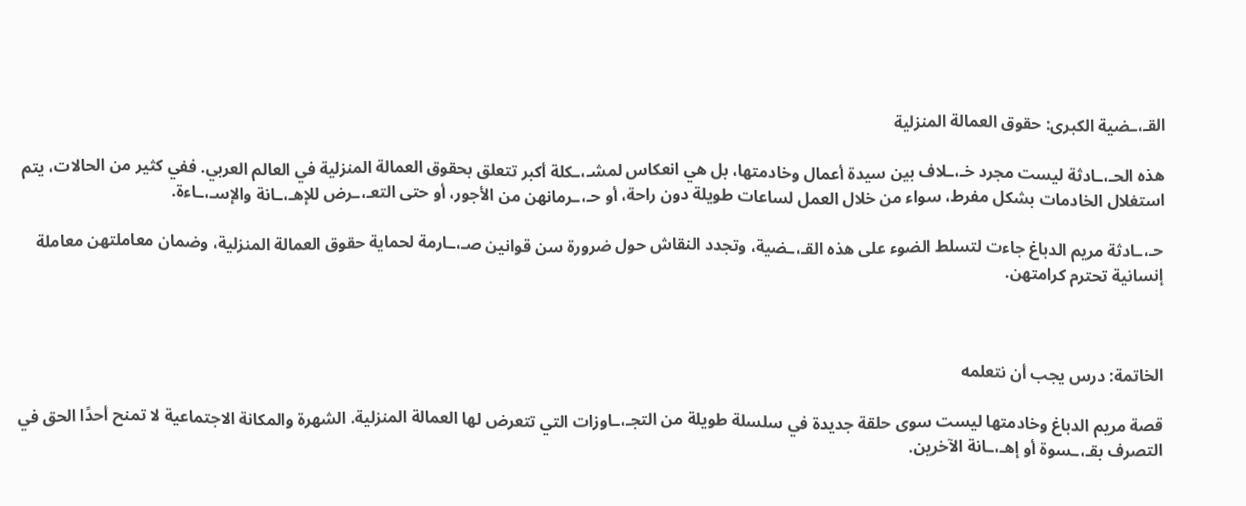القـ،ـضية الكبرى: حقوق العمالة المنزلية

هذه الحـ،ـادثة ليست مجرد خـ،ـلاف بين سيدة أعمال وخادمتها، بل هي انعكاس لمشـ،ـكلة أكبر تتعلق بحقوق العمالة المنزلية في العالم العربي. ففي كثير من الحالات، يتم استغلال الخادمات بشكل مفرط، سواء من خلال العمل لساعات طويلة دون راحة، أو حـ،ـرمانهن من الأجور، أو حتى التعـ،ـرض للإهـ،ـانة والإسـ،ـاءة.

حـ،ـادثة مريم الدباغ جاءت لتسلط الضوء على هذه القـ،ـضية، وتجدد النقاش حول ضرورة سن قوانين صـ،ـارمة لحماية حقوق العمالة المنزلية، وضمان معاملتهن معاملة إنسانية تحترم كرامتهن.



الخاتمة: درس يجب أن نتعلمه

قصة مريم الدباغ وخادمتها ليست سوى حلقة جديدة في سلسلة طويلة من التجـ،ـاوزات التي تتعرض لها العمالة المنزلية. الشهرة والمكانة الاجتماعية لا تمنح أحدًا الحق في التصرف بقـ،ـسوة أو إهـ،ـانة الآخرين.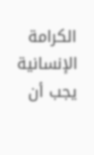الكرامة الإنسانية يجب أن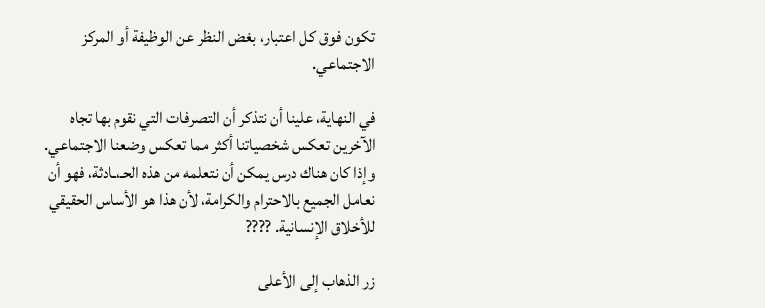تكون فوق كل اعتبار، بغض النظر عن الوظيفة أو المركز الاجتماعي.

في النهاية، علينا أن نتذكر أن التصرفات التي نقوم بها تجاه الآخرين تعكس شخصياتنا أكثر مما تعكس وضعنا الاجتماعي. وإذا كان هناك درس يمكن أن نتعلمه من هذه الحـ،ـادثة، فهو أن نعامل الجميع بالاحترام والكرامة، لأن هذا هو الأساس الحقيقي للأخلاق الإنسانية. ????

زر الذهاب إلى الأعلى